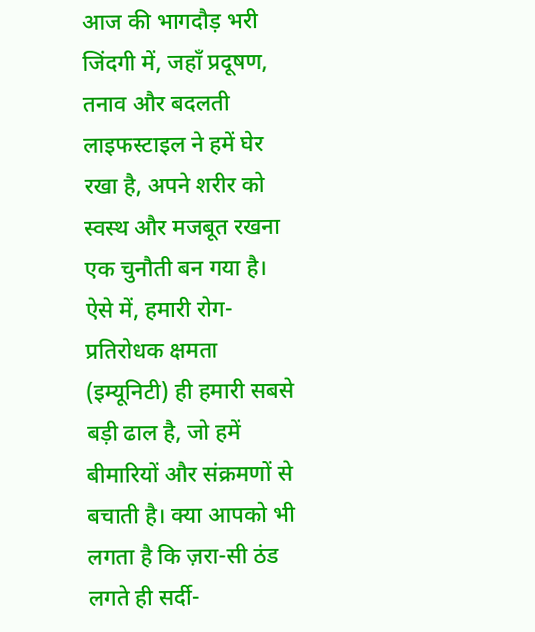आज की भागदौड़ भरी जिंदगी में, जहाँ प्रदूषण, तनाव और बदलती लाइफस्टाइल ने हमें घेर रखा है, अपने शरीर को स्वस्थ और मजबूत रखना एक चुनौती बन गया है। ऐसे में, हमारी रोग-प्रतिरोधक क्षमता (इम्यूनिटी) ही हमारी सबसे बड़ी ढाल है, जो हमें बीमारियों और संक्रमणों से बचाती है। क्या आपको भी लगता है कि ज़रा-सी ठंड लगते ही सर्दी-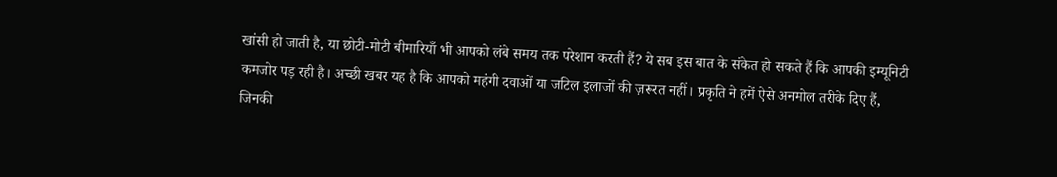खांसी हो जाती है, या छोटी-मोटी बीमारियाँ भी आपको लंबे समय तक परेशान करती हैं? ये सब इस बात के संकेत हो सकते हैं कि आपकी इम्यूनिटी कमजोर पड़ रही है। अच्छी खबर यह है कि आपको महंगी दवाओं या जटिल इलाजों की ज़रूरत नहीं। प्रकृति ने हमें ऐसे अनमोल तरीके दिए हैं, जिनकी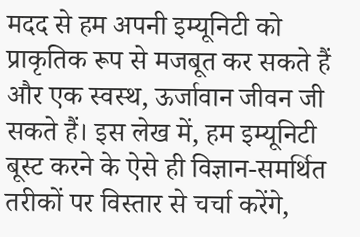मदद से हम अपनी इम्यूनिटी को प्राकृतिक रूप से मजबूत कर सकते हैं और एक स्वस्थ, ऊर्जावान जीवन जी सकते हैं। इस लेख में, हम इम्यूनिटी बूस्ट करने के ऐसे ही विज्ञान-समर्थित तरीकों पर विस्तार से चर्चा करेंगे,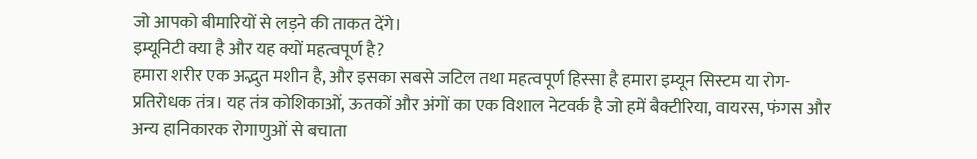जो आपको बीमारियों से लड़ने की ताकत देंगे।
इम्यूनिटी क्या है और यह क्यों महत्वपूर्ण है?
हमारा शरीर एक अद्भुत मशीन है, और इसका सबसे जटिल तथा महत्वपूर्ण हिस्सा है हमारा इम्यून सिस्टम या रोग-प्रतिरोधक तंत्र। यह तंत्र कोशिकाओं, ऊतकों और अंगों का एक विशाल नेटवर्क है जो हमें बैक्टीरिया, वायरस, फंगस और अन्य हानिकारक रोगाणुओं से बचाता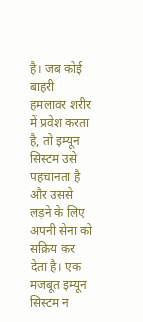है। जब कोई बाहरी हमलावर शरीर में प्रवेश करता है, तो इम्यून सिस्टम उसे पहचानता है और उससे लड़ने के लिए अपनी सेना को सक्रिय कर देता है। एक मजबूत इम्यून सिस्टम न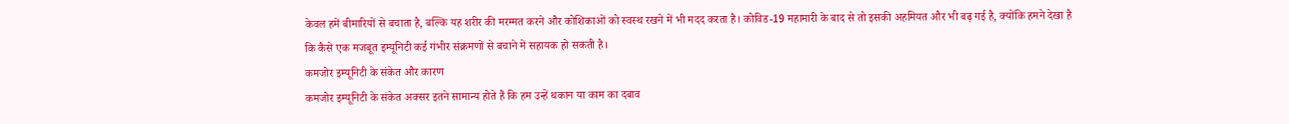केवल हमें बीमारियों से बचाता है, बल्कि यह शरीर की मरम्मत करने और कोशिकाओं को स्वस्थ रखने में भी मदद करता है। कोविड-19 महामारी के बाद से तो इसकी अहमियत और भी बढ़ गई है, क्योंकि हमने देखा है कि कैसे एक मजबूत इम्यूनिटी कई गंभीर संक्रमणों से बचाने में सहायक हो सकती है।
कमजोर इम्यूनिटी के संकेत और कारण
कमजोर इम्यूनिटी के संकेत अक्सर इतने सामान्य होते हैं कि हम उन्हें थकान या काम का दबाव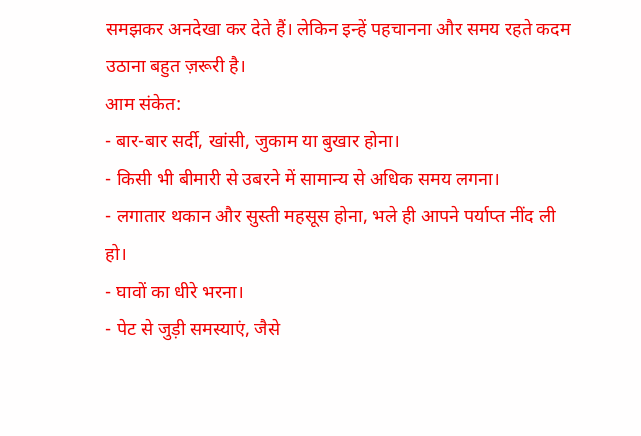समझकर अनदेखा कर देते हैं। लेकिन इन्हें पहचानना और समय रहते कदम उठाना बहुत ज़रूरी है।
आम संकेत:
- बार-बार सर्दी, खांसी, जुकाम या बुखार होना।
- किसी भी बीमारी से उबरने में सामान्य से अधिक समय लगना।
- लगातार थकान और सुस्ती महसूस होना, भले ही आपने पर्याप्त नींद ली हो।
- घावों का धीरे भरना।
- पेट से जुड़ी समस्याएं, जैसे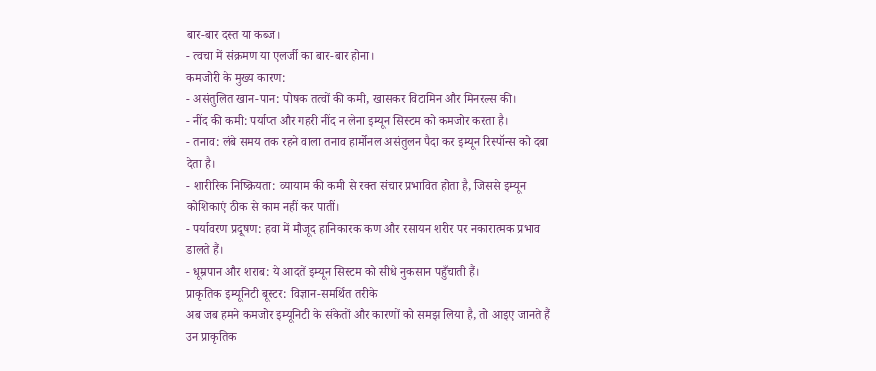बार-बार दस्त या कब्ज।
- त्वचा में संक्रमण या एलर्जी का बार-बार होना।
कमजोरी के मुख्य कारण:
- असंतुलित खान-पान: पोषक तत्वों की कमी, खासकर विटामिन और मिनरल्स की।
- नींद की कमी: पर्याप्त और गहरी नींद न लेना इम्यून सिस्टम को कमजोर करता है।
- तनाव: लंबे समय तक रहने वाला तनाव हार्मोनल असंतुलन पैदा कर इम्यून रिस्पॉन्स को दबा देता है।
- शारीरिक निष्क्रियता: व्यायाम की कमी से रक्त संचार प्रभावित होता है, जिससे इम्यून कोशिकाएं ठीक से काम नहीं कर पातीं।
- पर्यावरण प्रदूषण: हवा में मौजूद हानिकारक कण और रसायन शरीर पर नकारात्मक प्रभाव डालते हैं।
- धूम्रपान और शराब: ये आदतें इम्यून सिस्टम को सीधे नुकसान पहुँचाती हैं।
प्राकृतिक इम्यूनिटी बूस्टर: विज्ञान-समर्थित तरीके
अब जब हमने कमजोर इम्यूनिटी के संकेतों और कारणों को समझ लिया है, तो आइए जानते हैं उन प्राकृतिक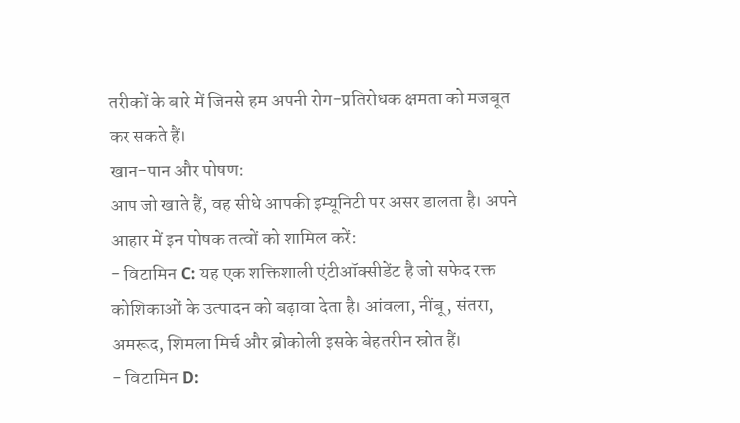तरीकों के बारे में जिनसे हम अपनी रोग-प्रतिरोधक क्षमता को मजबूत कर सकते हैं।
खान-पान और पोषण:
आप जो खाते हैं, वह सीधे आपकी इम्यूनिटी पर असर डालता है। अपने आहार में इन पोषक तत्वों को शामिल करें:
- विटामिन C: यह एक शक्तिशाली एंटीऑक्सीडेंट है जो सफेद रक्त कोशिकाओं के उत्पादन को बढ़ावा देता है। आंवला, नींबू, संतरा, अमरूद, शिमला मिर्च और ब्रोकोली इसके बेहतरीन स्रोत हैं।
- विटामिन D: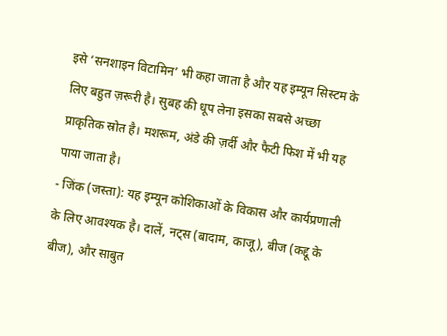इसे ‘सनशाइन विटामिन’ भी कहा जाता है और यह इम्यून सिस्टम के लिए बहुत ज़रूरी है। सुबह की धूप लेना इसका सबसे अच्छा प्राकृतिक स्रोत है। मशरूम, अंडे की ज़र्दी और फैटी फिश में भी यह पाया जाता है।
- जिंक (जस्ता): यह इम्यून कोशिकाओं के विकास और कार्यप्रणाली के लिए आवश्यक है। दालें, नट्स (बादाम, काजू), बीज (कद्दू के बीज), और साबुत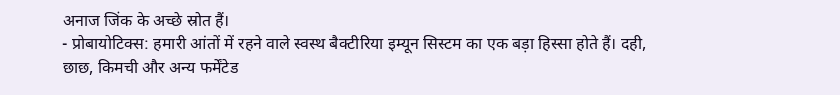अनाज जिंक के अच्छे स्रोत हैं।
- प्रोबायोटिक्स: हमारी आंतों में रहने वाले स्वस्थ बैक्टीरिया इम्यून सिस्टम का एक बड़ा हिस्सा होते हैं। दही, छाछ, किमची और अन्य फर्मेंटेड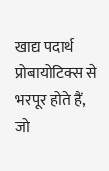खाद्य पदार्थ प्रोबायोटिक्स से भरपूर होते हैं, जो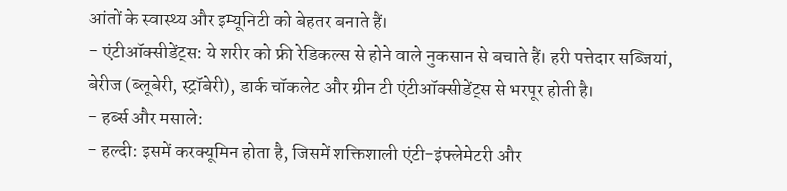आंतों के स्वास्थ्य और इम्यूनिटी को बेहतर बनाते हैं।
- एंटीऑक्सीडेंट्स: ये शरीर को फ्री रेडिकल्स से होने वाले नुकसान से बचाते हैं। हरी पत्तेदार सब्जियां, बेरीज (ब्लूबेरी, स्ट्रॉबेरी), डार्क चॉकलेट और ग्रीन टी एंटीऑक्सीडेंट्स से भरपूर होती है।
- हर्ब्स और मसाले:
- हल्दी: इसमें करक्यूमिन होता है, जिसमें शक्तिशाली एंटी-इंफ्लेमेटरी और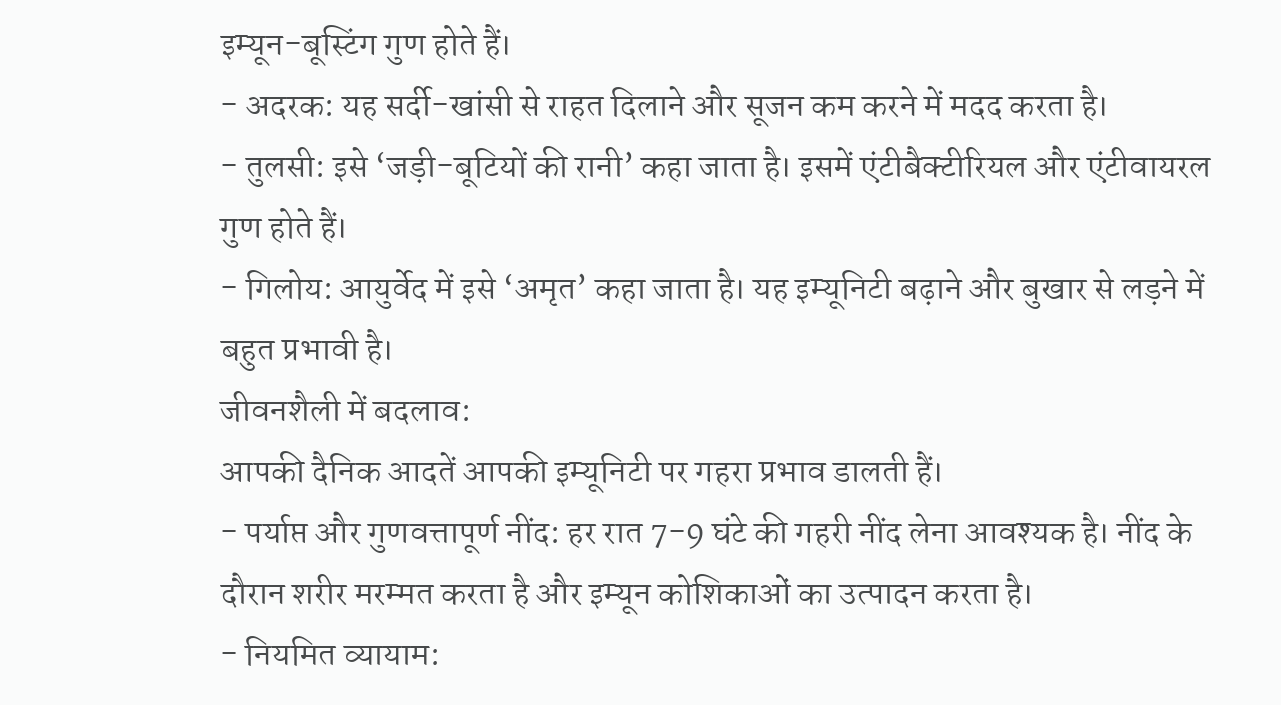इम्यून-बूस्टिंग गुण होते हैं।
- अदरक: यह सर्दी-खांसी से राहत दिलाने और सूजन कम करने में मदद करता है।
- तुलसी: इसे ‘जड़ी-बूटियों की रानी’ कहा जाता है। इसमें एंटीबैक्टीरियल और एंटीवायरल गुण होते हैं।
- गिलोय: आयुर्वेद में इसे ‘अमृत’ कहा जाता है। यह इम्यूनिटी बढ़ाने और बुखार से लड़ने में बहुत प्रभावी है।
जीवनशैली में बदलाव:
आपकी दैनिक आदतें आपकी इम्यूनिटी पर गहरा प्रभाव डालती हैं।
- पर्याप्त और गुणवत्तापूर्ण नींद: हर रात 7-9 घंटे की गहरी नींद लेना आवश्यक है। नींद के दौरान शरीर मरम्मत करता है और इम्यून कोशिकाओं का उत्पादन करता है।
- नियमित व्यायाम: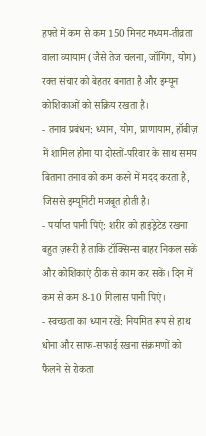हफ्ते में कम से कम 150 मिनट मध्यम-तीव्रता वाला व्यायाम (जैसे तेज चलना, जॉगिंग, योग) रक्त संचार को बेहतर बनाता है और इम्यून कोशिकाओं को सक्रिय रखता है।
- तनाव प्रबंधन: ध्यान, योग, प्राणायाम, हॉबीज़ में शामिल होना या दोस्तों-परिवार के साथ समय बिताना तनाव को कम करने में मदद करता है, जिससे इम्यूनिटी मजबूत होती है।
- पर्याप्त पानी पिएं: शरीर को हाइड्रेटेड रखना बहुत ज़रूरी है ताकि टॉक्सिन्स बाहर निकल सकें और कोशिकाएं ठीक से काम कर सकें। दिन में कम से कम 8-10 गिलास पानी पिएं।
- स्वच्छता का ध्यान रखें: नियमित रूप से हाथ धोना और साफ-सफाई रखना संक्रमणों को फैलने से रोकता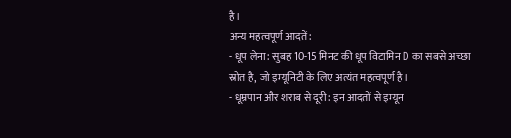है।
अन्य महत्वपूर्ण आदतें:
- धूप लेना: सुबह 10-15 मिनट की धूप विटामिन D का सबसे अच्छा स्रोत है, जो इम्यूनिटी के लिए अत्यंत महत्वपूर्ण है।
- धूम्रपान और शराब से दूरी: इन आदतों से इम्यून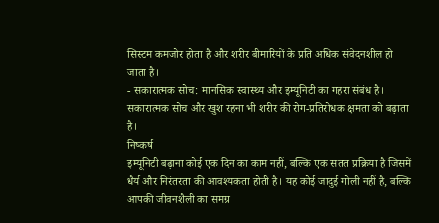सिस्टम कमजोर होता है और शरीर बीमारियों के प्रति अधिक संवेदनशील हो जाता है।
- सकारात्मक सोच: मानसिक स्वास्थ्य और इम्यूनिटी का गहरा संबंध है। सकारात्मक सोच और खुश रहना भी शरीर की रोग-प्रतिरोधक क्षमता को बढ़ाता है।
निष्कर्ष
इम्यूनिटी बढ़ाना कोई एक दिन का काम नहीं, बल्कि एक सतत प्रक्रिया है जिसमें धैर्य और निरंतरता की आवश्यकता होती है। यह कोई जादुई गोली नहीं है, बल्कि आपकी जीवनशैली का समग्र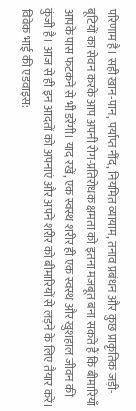परिणाम है। सही खान-पान, पर्याप्त नींद, नियमित व्यायाम, तनाव प्रबंधन और कुछ प्राकृतिक जड़ी-बूटियों का सेवन करके आप अपनी रोग-प्रतिरोधक क्षमता को इतना मजबूत बना सकते हैं कि बीमारियाँ आपके पास फटकने से भी डरेंगी। याद रखें, एक स्वस्थ शरीर ही एक स्वस्थ और खुशहाल जीवन की कुंजी है। आज से ही इन आदतों को अपनाएं और अपने शरीर को बीमारियों से लड़ने के लिए तैयार करें।
विवेक भाई की एडवाइस: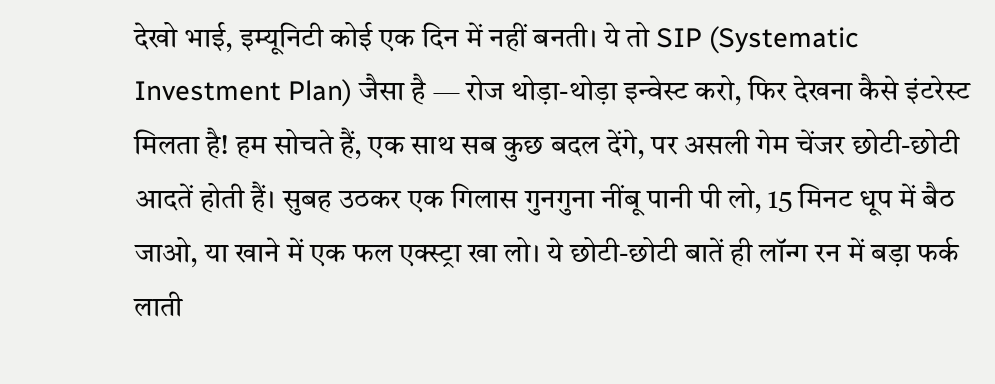देखो भाई, इम्यूनिटी कोई एक दिन में नहीं बनती। ये तो SIP (Systematic Investment Plan) जैसा है — रोज थोड़ा-थोड़ा इन्वेस्ट करो, फिर देखना कैसे इंटरेस्ट मिलता है! हम सोचते हैं, एक साथ सब कुछ बदल देंगे, पर असली गेम चेंजर छोटी-छोटी आदतें होती हैं। सुबह उठकर एक गिलास गुनगुना नींबू पानी पी लो, 15 मिनट धूप में बैठ जाओ, या खाने में एक फल एक्स्ट्रा खा लो। ये छोटी-छोटी बातें ही लॉन्ग रन में बड़ा फर्क लाती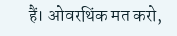हैं। ओवरथिंक मत करो,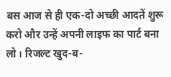बस आज से ही एक-दो अच्छी आदतें शुरू करो और उन्हें अपनी लाइफ का पार्ट बना लो। रिजल्ट खुद-ब-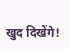खुद दिखेंगे!